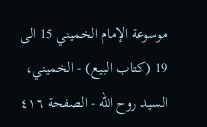موسوعة الإمام الخميني 15 الى 19 (كتاب البيع) - الخميني، السيد روح الله - الصفحة ٤١٦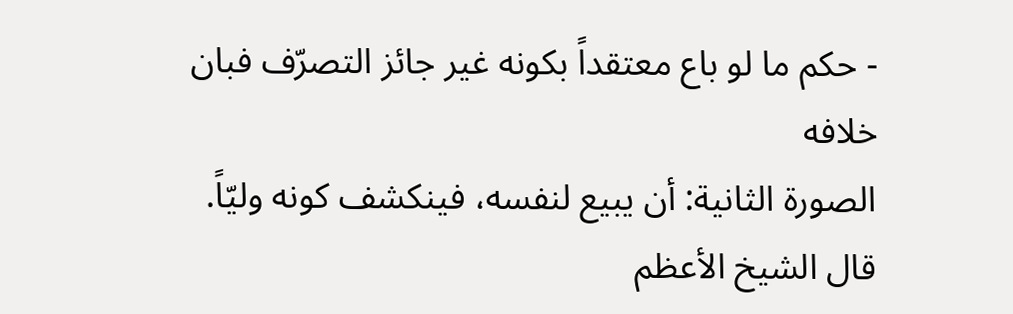- حكم ما لو باع معتقداً بكونه غير جائز التصرّف فبان خلافه
الصورة الثانية: أن يبيع لنفسه، فينكشف كونه وليّاً.
قال الشيخ الأعظم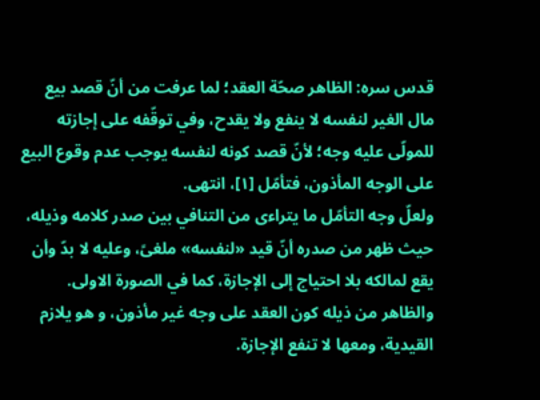قدس سره: الظاهر صحّة العقد؛ لما عرفت من أنّ قصد بيع مال الغير لنفسه لا ينفع ولا يقدح، وفي توقّفه على إجازته للمولّى عليه وجه؛ لأنّ قصد كونه لنفسه يوجب عدم وقوع البيع على الوجه المأذون، فتأمّل [١]، انتهى.
ولعلّ وجه التأمّل ما يتراءى من التنافي بين صدر كلامه وذيله، حيث ظهر من صدره أنّ قيد «لنفسه» ملغىً، وعليه لا بدّ وأن يقع لمالكه بلا احتياج إلى الإجازة، كما في الصورة الاولى.
والظاهر من ذيله كون العقد على وجه غير مأذون، و هو يلازم القيدية، ومعها لا تنفع الإجازة.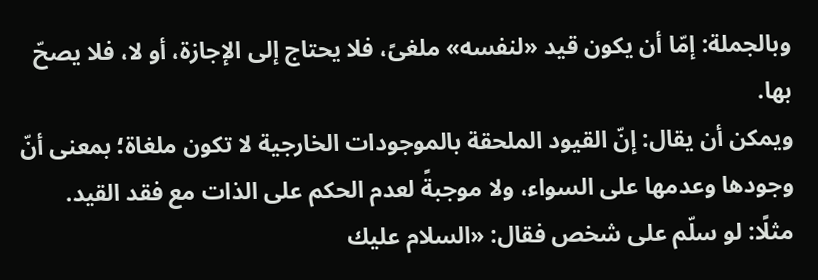وبالجملة: إمّا أن يكون قيد «لنفسه» ملغىً، فلا يحتاج إلى الإجازة، أو لا، فلا يصحّ بها.
ويمكن أن يقال: إنّ القيود الملحقة بالموجودات الخارجية لا تكون ملغاة؛ بمعنى أنّ وجودها وعدمها على السواء، ولا موجبةً لعدم الحكم على الذات مع فقد القيد.
مثلًا: لو سلّم على شخص فقال: «السلام عليك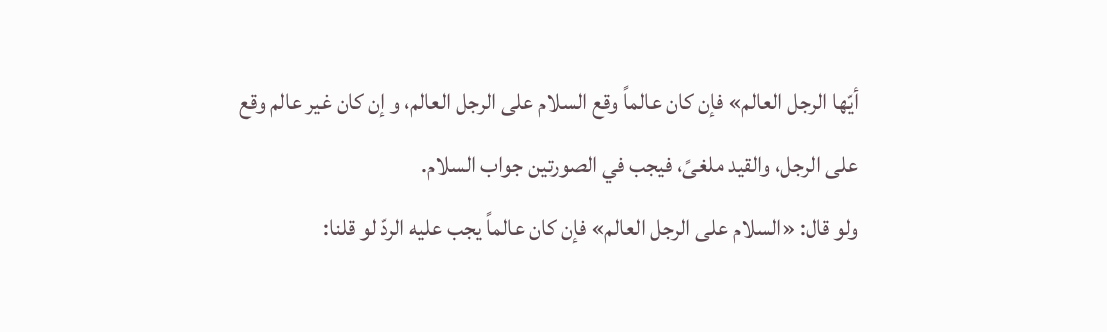أيّها الرجل العالم» فإن كان عالماً وقع السلام على الرجل العالم، و إن كان غير عالم وقع على الرجل، والقيد ملغىً، فيجب في الصورتين جواب السلام.
ولو قال: «السلام على الرجل العالم» فإن كان عالماً يجب عليه الردّ لو قلنا: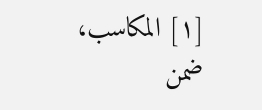[١] المكاسب، ضمن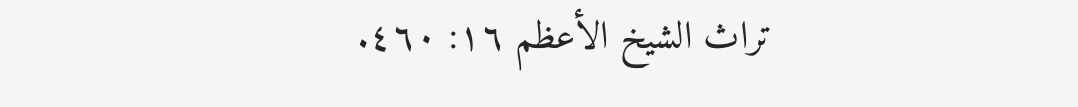تراث الشيخ الأعظم ١٦: ٤٦٠.